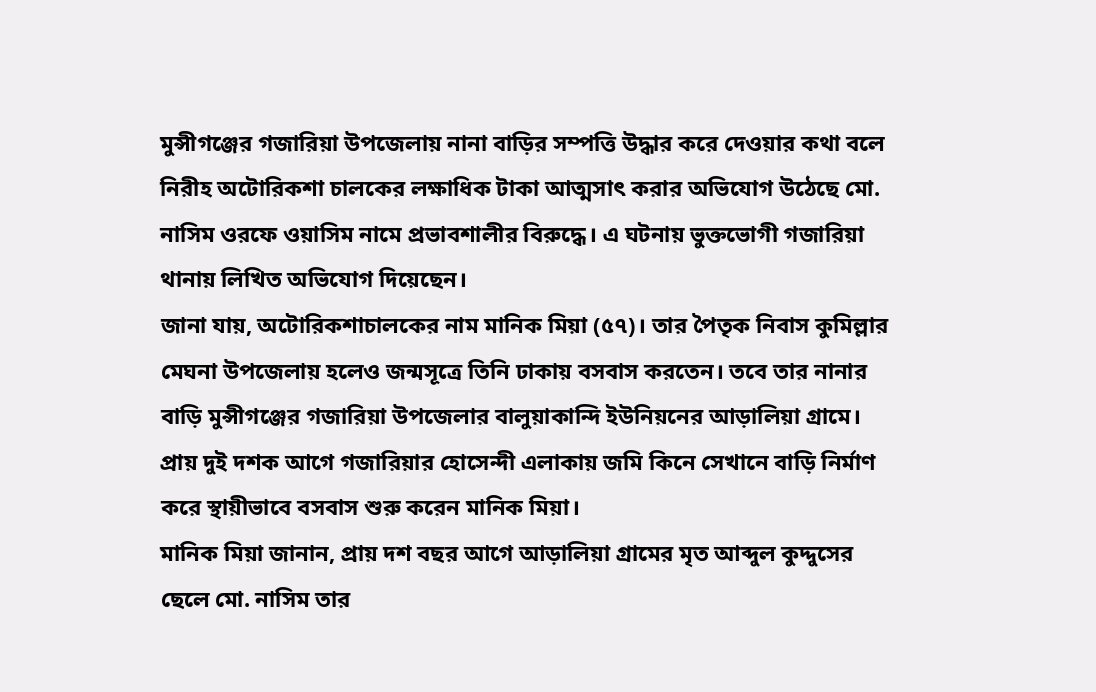মুন্সীগঞ্জের গজারিয়া উপজেলায় নানা বাড়ির সম্পত্তি উদ্ধার করে দেওয়ার কথা বলে নিরীহ অটোরিকশা চালকের লক্ষাধিক টাকা আত্মসাৎ করার অভিযোগ উঠেছে মো. নাসিম ওরফে ওয়াসিম নামে প্রভাবশালীর বিরুদ্ধে। এ ঘটনায় ভুক্তভোগী গজারিয়া থানায় লিখিত অভিযোগ দিয়েছেন।
জানা যায়, অটোরিকশাচালকের নাম মানিক মিয়া (৫৭)। তার পৈতৃক নিবাস কুমিল্লার মেঘনা উপজেলায় হলেও জন্মসূত্রে তিনি ঢাকায় বসবাস করতেন। তবে তার নানার বাড়ি মুন্সীগঞ্জের গজারিয়া উপজেলার বালুয়াকান্দি ইউনিয়নের আড়ালিয়া গ্রামে। প্রায় দুই দশক আগে গজারিয়ার হোসেন্দী এলাকায় জমি কিনে সেখানে বাড়ি নির্মাণ করে স্থায়ীভাবে বসবাস শুরু করেন মানিক মিয়া।
মানিক মিয়া জানান, প্রায় দশ বছর আগে আড়ালিয়া গ্রামের মৃত আব্দুল কুদ্দুসের ছেলে মো. নাসিম তার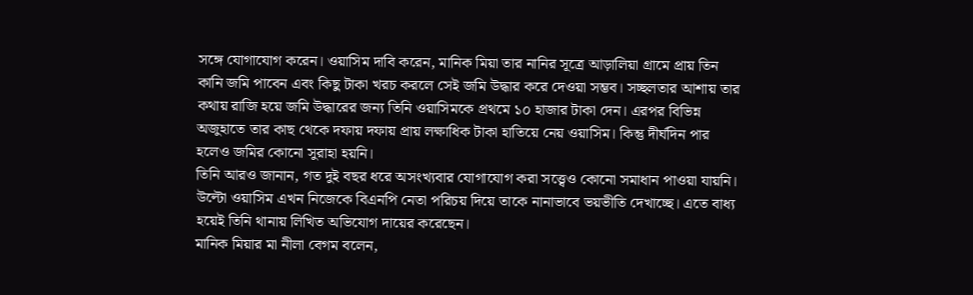সঙ্গে যোগাযোগ করেন। ওয়াসিম দাবি করেন, মানিক মিয়া তার নানির সূত্রে আড়ালিয়া গ্রামে প্রায় তিন কানি জমি পাবেন এবং কিছু টাকা খরচ করলে সেই জমি উদ্ধার করে দেওয়া সম্ভব। সচ্ছলতার আশায় তার কথায় রাজি হয়ে জমি উদ্ধারের জন্য তিনি ওয়াসিমকে প্রথমে ১০ হাজার টাকা দেন। এরপর বিভিন্ন অজুহাতে তার কাছ থেকে দফায় দফায় প্রায় লক্ষাধিক টাকা হাতিয়ে নেয় ওয়াসিম। কিন্তু দীর্ঘদিন পার হলেও জমির কোনো সুরাহা হয়নি।
তিনি আরও জানান, গত দুই বছর ধরে অসংখ্যবার যোগাযোগ করা সত্ত্বেও কোনো সমাধান পাওয়া যায়নি। উল্টো ওয়াসিম এখন নিজেকে বিএনপি নেতা পরিচয় দিয়ে তাকে নানাভাবে ভয়ভীতি দেখাচ্ছে। এতে বাধ্য হয়েই তিনি থানায় লিখিত অভিযোগ দায়ের করেছেন।
মানিক মিয়ার মা নীলা বেগম বলেন,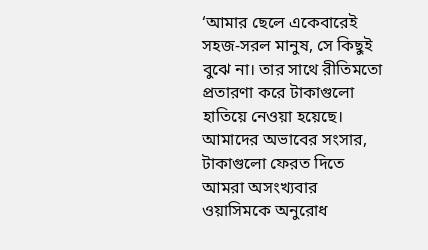‘আমার ছেলে একেবারেই সহজ-সরল মানুষ, সে কিছুই বুঝে না। তার সাথে রীতিমতো প্রতারণা করে টাকাগুলো হাতিয়ে নেওয়া হয়েছে। আমাদের অভাবের সংসার, টাকাগুলো ফেরত দিতে আমরা অসংখ্যবার ওয়াসিমকে অনুরোধ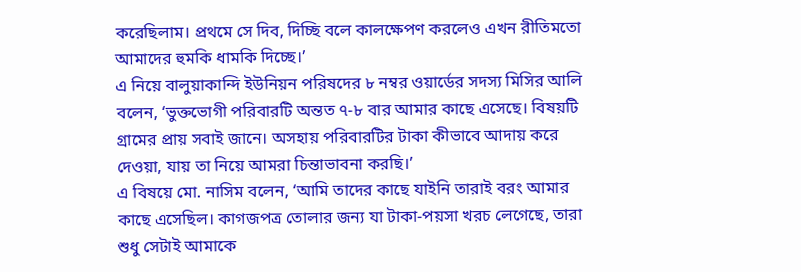করেছিলাম। প্রথমে সে দিব, দিচ্ছি বলে কালক্ষেপণ করলেও এখন রীতিমতো আমাদের হুমকি ধামকি দিচ্ছে।’
এ নিয়ে বালুয়াকান্দি ইউনিয়ন পরিষদের ৮ নম্বর ওয়ার্ডের সদস্য মিসির আলি বলেন, ‘ভুক্তভোগী পরিবারটি অন্তত ৭-৮ বার আমার কাছে এসেছে। বিষয়টি গ্রামের প্রায় সবাই জানে। অসহায় পরিবারটির টাকা কীভাবে আদায় করে দেওয়া, যায় তা নিয়ে আমরা চিন্তাভাবনা করছি।’
এ বিষয়ে মো. নাসিম বলেন, ‘আমি তাদের কাছে যাইনি তারাই বরং আমার কাছে এসেছিল। কাগজপত্র তোলার জন্য যা টাকা-পয়সা খরচ লেগেছে, তারা শুধু সেটাই আমাকে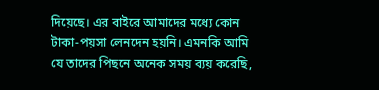দিয়েছে। এর বাইরে আমাদের মধ্যে কোন টাকা-পয়সা লেনদেন হয়নি। এমনকি আমি যে তাদের পিছনে অনেক সময় ব্যয় করেছি,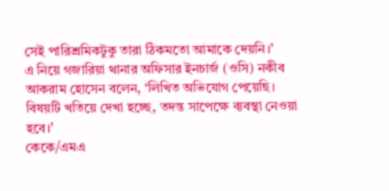সেই পারিশ্রমিকটুকু তারা ঠিকমতো আমাকে দেয়নি।’
এ নিয়ে গজারিয়া থানার অফিসার ইনচার্জ (ওসি) নকীব আকরাম হোসেন বলেন, ‘লিখিত অভিযোগ পেয়েছি। বিষয়টি খতিয়ে দেখা হচ্ছে, তদন্ত সাপেক্ষে ব্যবস্থা নেওয়া হবে।’
কেকে/এমএ